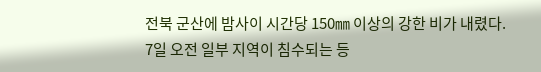전북 군산에 밤사이 시간당 150㎜ 이상의 강한 비가 내렸다.
7일 오전 일부 지역이 침수되는 등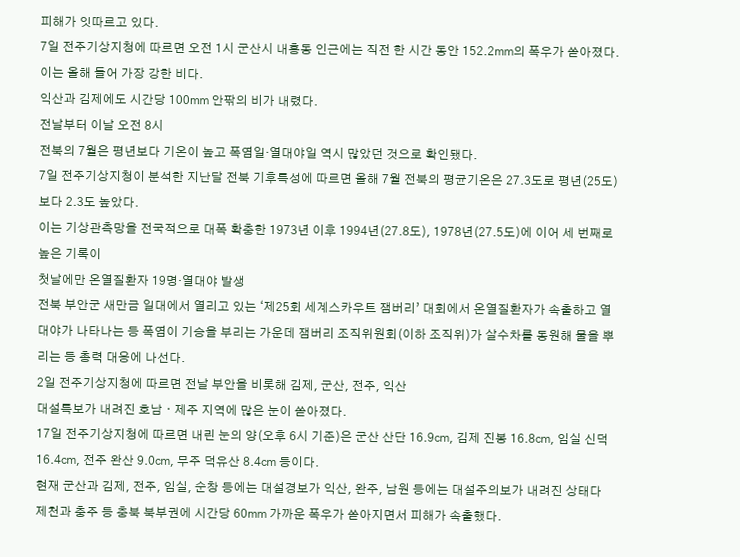피해가 잇따르고 있다.
7일 전주기상지청에 따르면 오전 1시 군산시 내흥동 인근에는 직전 한 시간 동안 152.2㎜의 폭우가 쏟아졌다.
이는 올해 들어 가장 강한 비다.
익산과 김제에도 시간당 100㎜ 안팎의 비가 내렸다.
전날부터 이날 오전 8시
전북의 7월은 평년보다 기온이 높고 폭염일·열대야일 역시 많았던 것으로 확인됐다.
7일 전주기상지청이 분석한 지난달 전북 기후특성에 따르면 올해 7월 전북의 평균기온은 27.3도로 평년(25도)보다 2.3도 높았다.
이는 기상관측망을 전국적으로 대폭 확충한 1973년 이후 1994년(27.8도), 1978년(27.5도)에 이어 세 번째로 높은 기록이
첫날에만 온열질환자 19명·열대야 발생
전북 부안군 새만금 일대에서 열리고 있는 ‘제25회 세계스카우트 잼버리’ 대회에서 온열질환자가 속출하고 열대야가 나타나는 등 폭염이 기승을 부리는 가운데 잼버리 조직위원회(이하 조직위)가 살수차를 동원해 물을 뿌리는 등 총력 대응에 나선다.
2일 전주기상지청에 따르면 전날 부안을 비롯해 김제, 군산, 전주, 익산
대설특보가 내려진 호남ㆍ제주 지역에 많은 눈이 쏟아졌다.
17일 전주기상지청에 따르면 내린 눈의 양(오후 6시 기준)은 군산 산단 16.9㎝, 김제 진봉 16.8㎝, 임실 신덕 16.4㎝, 전주 완산 9.0㎝, 무주 덕유산 8.4㎝ 등이다.
현재 군산과 김제, 전주, 임실, 순창 등에는 대설경보가 익산, 완주, 남원 등에는 대설주의보가 내려진 상태다
제천과 충주 등 충북 북부권에 시간당 60㎜ 가까운 폭우가 쏟아지면서 피해가 속출했다.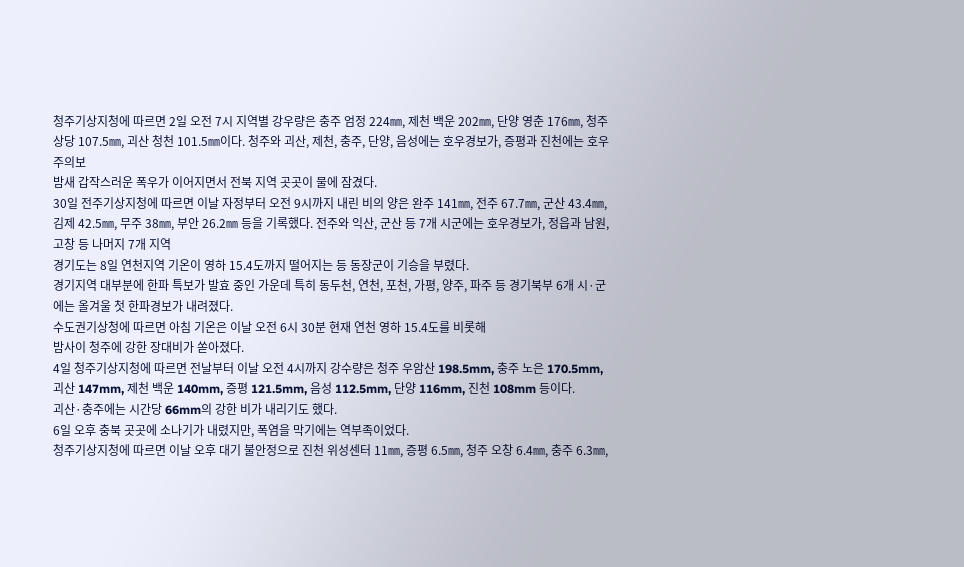청주기상지청에 따르면 2일 오전 7시 지역별 강우량은 충주 엄정 224㎜, 제천 백운 202㎜, 단양 영춘 176㎜, 청주 상당 107.5㎜, 괴산 청천 101.5㎜이다. 청주와 괴산, 제천, 충주, 단양, 음성에는 호우경보가, 증평과 진천에는 호우주의보
밤새 갑작스러운 폭우가 이어지면서 전북 지역 곳곳이 물에 잠겼다.
30일 전주기상지청에 따르면 이날 자정부터 오전 9시까지 내린 비의 양은 완주 141㎜, 전주 67.7㎜, 군산 43.4㎜, 김제 42.5㎜, 무주 38㎜, 부안 26.2㎜ 등을 기록했다. 전주와 익산, 군산 등 7개 시군에는 호우경보가, 정읍과 남원, 고창 등 나머지 7개 지역
경기도는 8일 연천지역 기온이 영하 15.4도까지 떨어지는 등 동장군이 기승을 부렸다.
경기지역 대부분에 한파 특보가 발효 중인 가운데 특히 동두천, 연천, 포천, 가평, 양주, 파주 등 경기북부 6개 시·군에는 올겨울 첫 한파경보가 내려졌다.
수도권기상청에 따르면 아침 기온은 이날 오전 6시 30분 현재 연천 영하 15.4도를 비롯해
밤사이 청주에 강한 장대비가 쏟아졌다.
4일 청주기상지청에 따르면 전날부터 이날 오전 4시까지 강수량은 청주 우암산 198.5mm, 충주 노은 170.5mm, 괴산 147mm, 제천 백운 140mm, 증평 121.5mm, 음성 112.5mm, 단양 116mm, 진천 108mm 등이다.
괴산·충주에는 시간당 66mm의 강한 비가 내리기도 했다.
6일 오후 충북 곳곳에 소나기가 내렸지만, 폭염을 막기에는 역부족이었다.
청주기상지청에 따르면 이날 오후 대기 불안정으로 진천 위성센터 11㎜, 증평 6.5㎜, 청주 오창 6.4㎜, 충주 6.3㎜,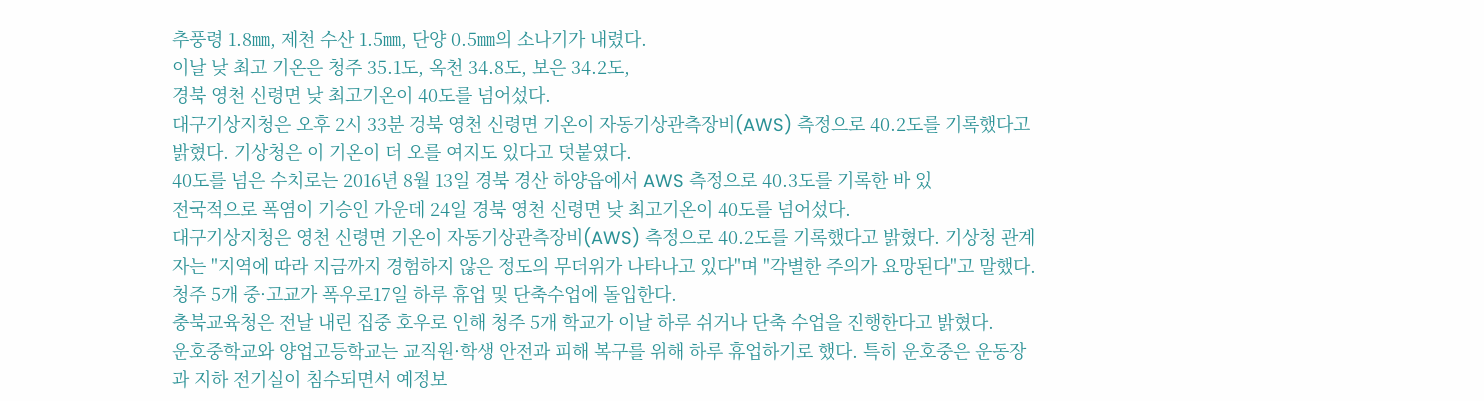추풍령 1.8㎜, 제천 수산 1.5㎜, 단양 0.5㎜의 소나기가 내렸다.
이날 낮 최고 기온은 청주 35.1도, 옥천 34.8도, 보은 34.2도,
경북 영천 신령면 낮 최고기온이 40도를 넘어섰다.
대구기상지청은 오후 2시 33분 겅북 영천 신령면 기온이 자동기상관측장비(AWS) 측정으로 40.2도를 기록했다고 밝혔다. 기상청은 이 기온이 더 오를 여지도 있다고 덧붙였다.
40도를 넘은 수치로는 2016년 8월 13일 경북 경산 하양읍에서 AWS 측정으로 40.3도를 기록한 바 있
전국적으로 폭염이 기승인 가운데 24일 경북 영천 신령면 낮 최고기온이 40도를 넘어섰다.
대구기상지청은 영천 신령면 기온이 자동기상관측장비(AWS) 측정으로 40.2도를 기록했다고 밝혔다. 기상청 관계자는 "지역에 따라 지금까지 경험하지 않은 정도의 무더위가 나타나고 있다"며 "각별한 주의가 요망된다"고 말했다.
청주 5개 중·고교가 폭우로17일 하루 휴업 및 단축수업에 돌입한다.
충북교육청은 전날 내린 집중 호우로 인해 청주 5개 학교가 이날 하루 쉬거나 단축 수업을 진행한다고 밝혔다.
운호중학교와 양업고등학교는 교직원·학생 안전과 피해 복구를 위해 하루 휴업하기로 했다. 특히 운호중은 운동장과 지하 전기실이 침수되면서 예정보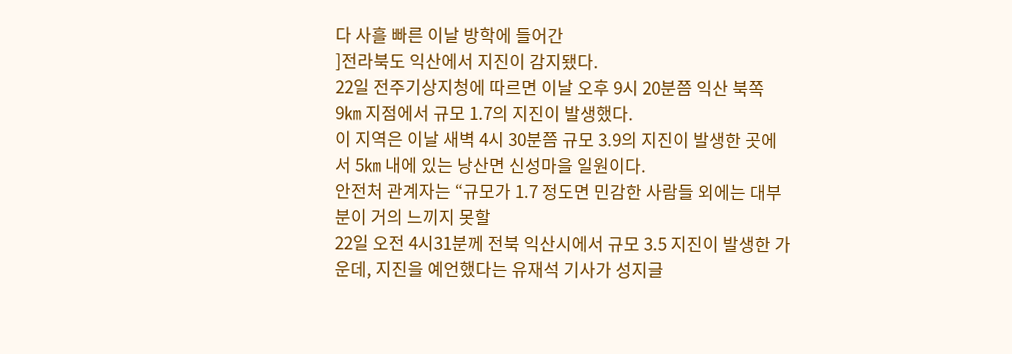다 사흘 빠른 이날 방학에 들어간
]전라북도 익산에서 지진이 감지됐다.
22일 전주기상지청에 따르면 이날 오후 9시 20분쯤 익산 북쪽 9㎞ 지점에서 규모 1.7의 지진이 발생했다.
이 지역은 이날 새벽 4시 30분쯤 규모 3.9의 지진이 발생한 곳에서 5㎞ 내에 있는 낭산면 신성마을 일원이다.
안전처 관계자는 “규모가 1.7 정도면 민감한 사람들 외에는 대부분이 거의 느끼지 못할
22일 오전 4시31분께 전북 익산시에서 규모 3.5 지진이 발생한 가운데, 지진을 예언했다는 유재석 기사가 성지글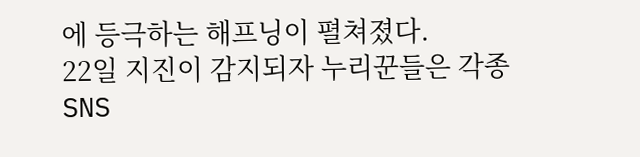에 등극하는 해프닝이 펼쳐졌다.
22일 지진이 감지되자 누리꾼들은 각종 SNS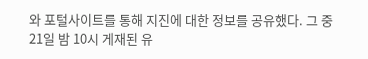와 포털사이트를 통해 지진에 대한 정보를 공유했다. 그 중 21일 밤 10시 게재된 유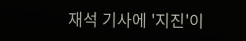재석 기사에 '지진'이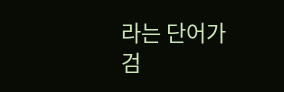라는 단어가 검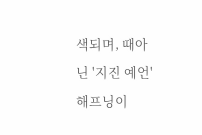색되며, 때아닌 '지진 예언' 해프닝이